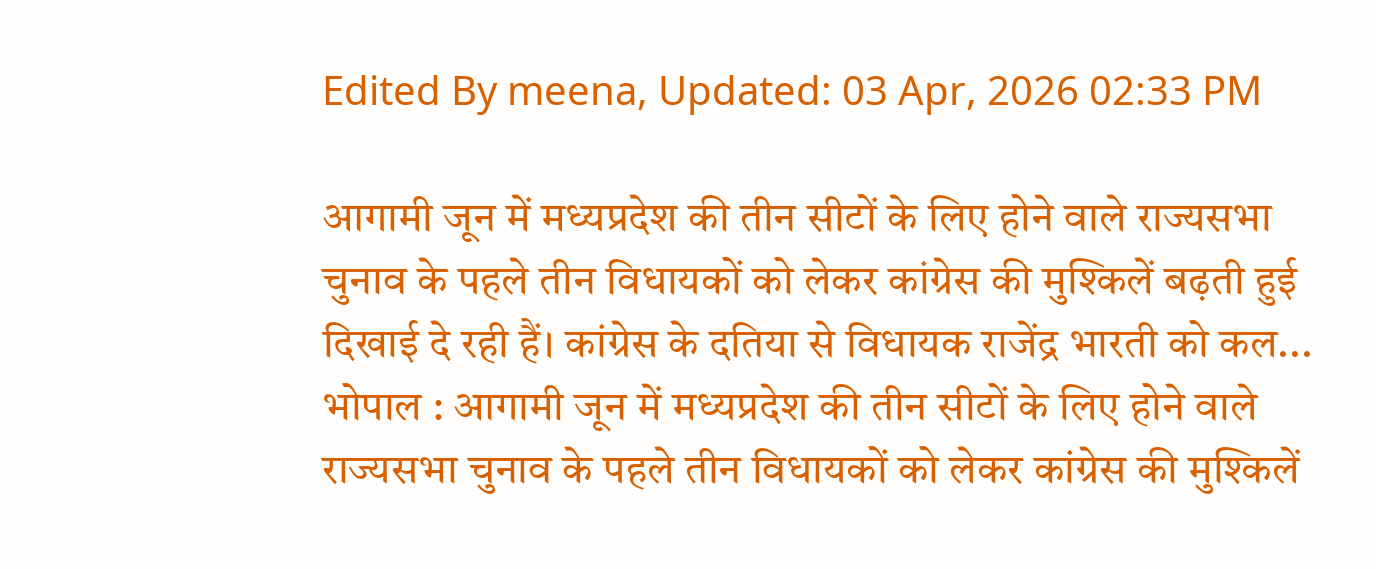Edited By meena, Updated: 03 Apr, 2026 02:33 PM

आगामी जून में मध्यप्रदेश की तीन सीटों के लिए होने वाले राज्यसभा चुनाव के पहले तीन विधायकों को लेकर कांग्रेस की मुश्किलें बढ़ती हुई दिखाई दे रही हैं। कांग्रेस के दतिया से विधायक राजेंद्र भारती को कल...
भोपाल : आगामी जून में मध्यप्रदेश की तीन सीटों के लिए होने वाले राज्यसभा चुनाव के पहले तीन विधायकों को लेकर कांग्रेस की मुश्किलें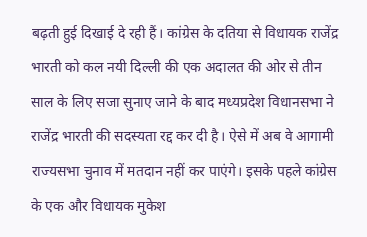बढ़ती हुई दिखाई दे रही हैं। कांग्रेस के दतिया से विधायक राजेंद्र भारती को कल नयी दिल्ली की एक अदालत की ओर से तीन साल के लिए सजा सुनाए जाने के बाद मध्यप्रदेश विधानसभा ने राजेंद्र भारती की सदस्यता रद्द कर दी है। ऐसे में अब वे आगामी राज्यसभा चुनाव में मतदान नहीं कर पाएंगे। इसके पहले कांग्रेस के एक और विधायक मुकेश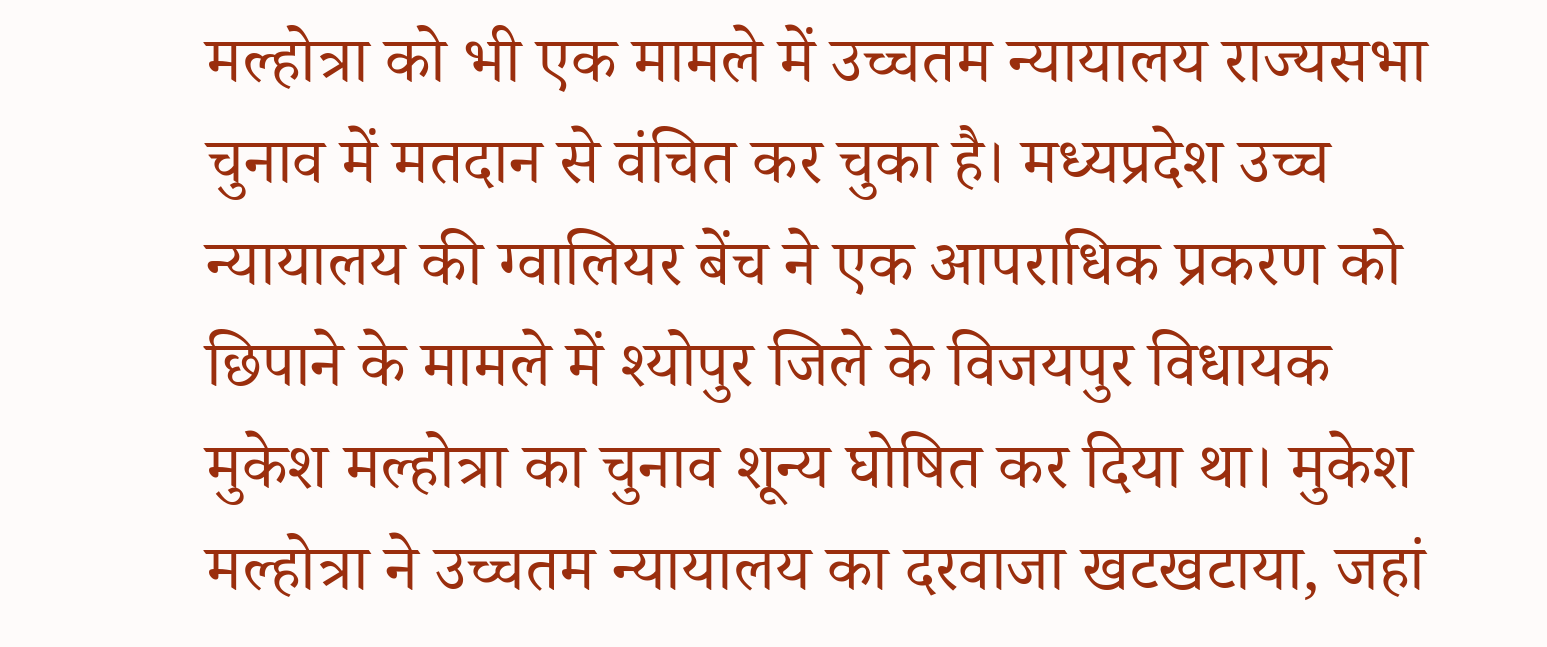मल्होत्रा को भी एक मामले में उच्चतम न्यायालय राज्यसभा चुनाव में मतदान से वंचित कर चुका है। मध्यप्रदेश उच्च न्यायालय की ग्वालियर बेंच ने एक आपराधिक प्रकरण को छिपाने के मामले में श्योपुर जिले के विजयपुर विधायक मुकेश मल्होत्रा का चुनाव शून्य घोषित कर दिया था। मुकेश मल्होत्रा ने उच्चतम न्यायालय का दरवाजा खटखटाया, जहां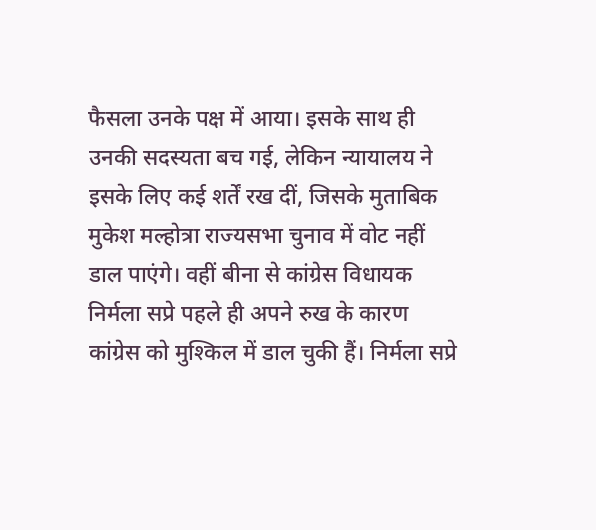फैसला उनके पक्ष में आया। इसके साथ ही उनकी सदस्यता बच गई, लेकिन न्यायालय ने इसके लिए कई शर्तें रख दीं, जिसके मुताबिक मुकेश मल्होत्रा राज्यसभा चुनाव में वोट नहीं डाल पाएंगे। वहीं बीना से कांग्रेस विधायक निर्मला सप्रे पहले ही अपने रुख के कारण कांग्रेस को मुश्किल में डाल चुकी हैं। निर्मला सप्रे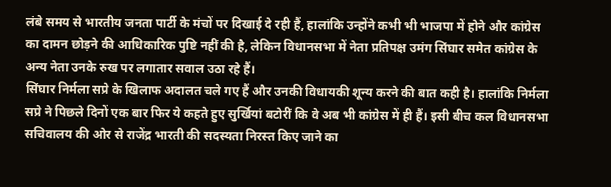लंबे समय से भारतीय जनता पार्टी के मंचों पर दिखाई दे रही हैं, हालांकि उन्होंने कभी भी भाजपा में होने और कांग्रेस का दामन छोड़ने की आधिकारिक पुष्टि नहीं की है, लेकिन विधानसभा में नेता प्रतिपक्ष उमंग सिंघार समेत कांग्रेस के अन्य नेता उनके रुख पर लगातार सवाल उठा रहे हैं।
सिंघार निर्मला सप्रे के खिलाफ अदालत चले गए हैं और उनकी विधायकी शून्य करने की बात कही है। हालांकि निर्मला सप्रे ने पिछले दिनों एक बार फिर ये कहते हुए सुर्खियां बटोरीं कि वे अब भी कांग्रेस में ही हैं। इसी बीच कल विधानसभा सचिवालय की ओर से राजेंद्र भारती की सदस्यता निरस्त किए जाने का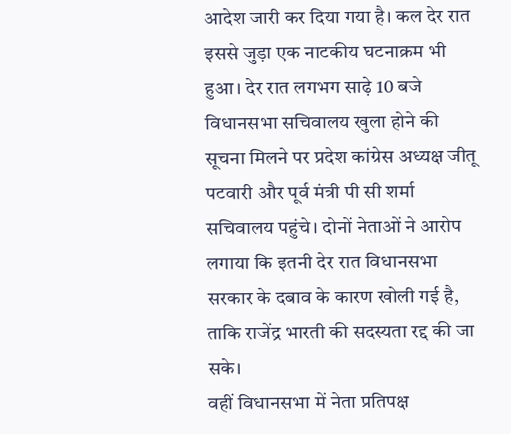आदेश जारी कर दिया गया है। कल देर रात इससे जुड़ा एक नाटकीय घटनाक्रम भी हुआ। देर रात लगभग साढ़े 10 बजे विधानसभा सचिवालय खुला होने की सूचना मिलने पर प्रदेश कांग्रेस अध्यक्ष जीतू पटवारी और पूर्व मंत्री पी सी शर्मा सचिवालय पहुंचे। दोनों नेताओं ने आरोप लगाया कि इतनी देर रात विधानसभा सरकार के दबाव के कारण खोली गई है, ताकि राजेंद्र भारती की सदस्यता रद्द की जा सके।
वहीं विधानसभा में नेता प्रतिपक्ष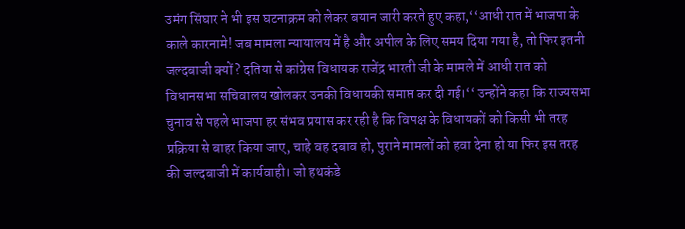उमंग सिंघार ने भी इस घटनाक्रम को लेकर बयान जारी करते हुए कहा,‘‘आधी रात में भाजपा के काले कारनामे! जब मामला न्यायालय में है और अपील के लिए समय दिया गया है, तो फिर इतनी जल्दबाजी क्यों? दतिया से कांग्रेस विधायक राजेंद्र भारती जी के मामले में आधी रात को विधानसभा सचिवालय खोलकर उनकी विधायकी समाप्त कर दी गई।‘‘ उन्होंने कहा कि राज्यसभा चुनाव से पहले भाजपा हर संभव प्रयास कर रही है कि विपक्ष के विधायकों को किसी भी तरह प्रक्रिया से बाहर किया जाए, चाहे वह दबाव हो, पुराने मामलों को हवा देना हो या फिर इस तरह की जल्दबाजी में कार्यवाही। जो हथकंडे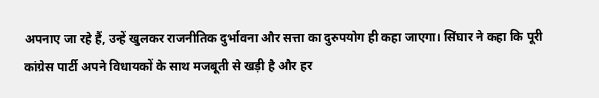अपनाए जा रहे हैं, उन्हें खुलकर राजनीतिक दुर्भावना और सत्ता का दुरुपयोग ही कहा जाएगा। सिंघार ने कहा कि पूरी कांग्रेस पार्टी अपने विधायकों के साथ मजबूती से खड़ी है और हर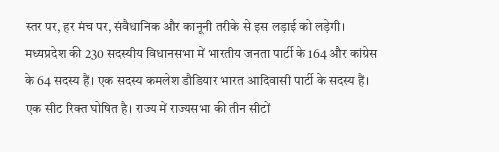स्तर पर, हर मंच पर, संवैधानिक और कानूनी तरीके से इस लड़ाई को लड़ेगी। मध्यप्रदेश की 230 सदस्यीय विधानसभा में भारतीय जनता पार्टी के 164 और कांग्रेस के 64 सदस्य हैं। एक सदस्य कमलेश डौडियार भारत आदिवासी पार्टी के सदस्य हैं। एक सीट रिक्त घोषित है। राज्य में राज्यसभा की तीन सीटों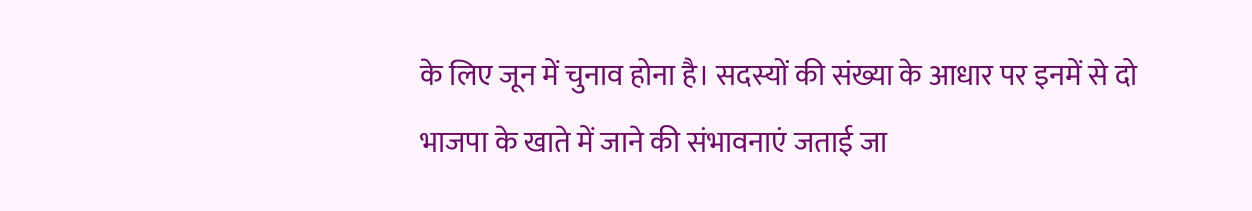के लिए जून में चुनाव होना है। सदस्यों की संख्या के आधार पर इनमें से दो भाजपा के खाते में जाने की संभावनाएं जताई जा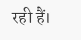रही हैं।